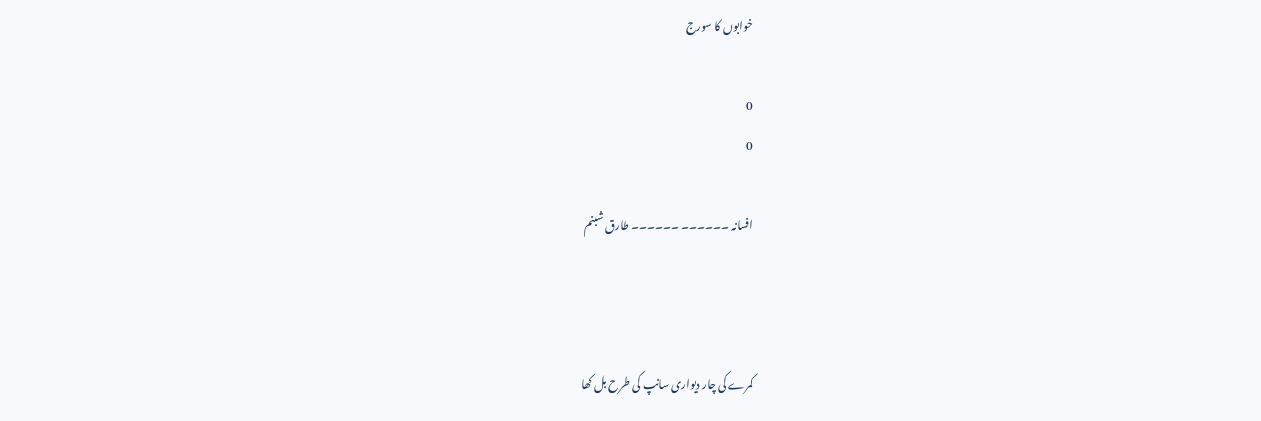خوابوں کا سورج

0
0

افسانہ ۔۔۔۔۔۔ ۔۔۔۔۔۔ طارق شبنم



کمرے کی چار دیواری سانپ کی طرح بل کھا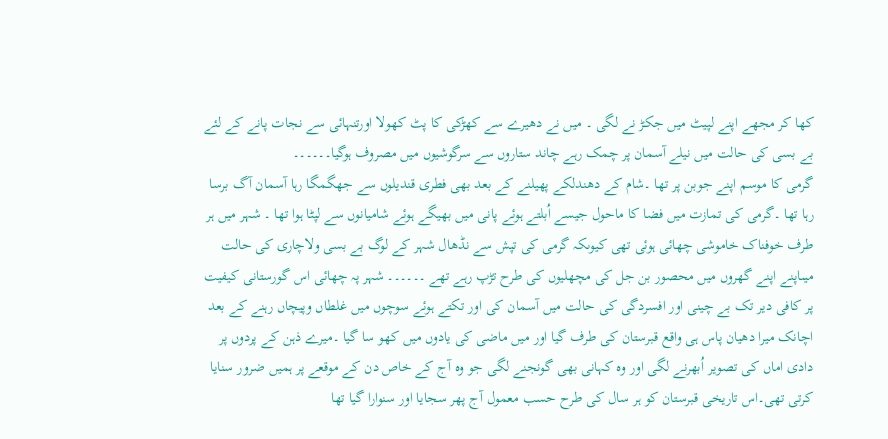کھا کر مجھے اپنے لپیٹ میں جکڑ نے لگی ۔ میں نے دھیرے سے کھڑکی کا پٹ کھولا اورتنہائی سے نجات پانے کے لئے بے بسی کی حالت میں نیلے آسمان پر چمک رہے چاند ستاروں سے سرگوشیوں میں مصروف ہوگیا۔۔۔۔۔۔
گرمی کا موسم اپنے جوبن پر تھا ۔شام کے دھندلکے پھیلنے کے بعد بھی فطری قندیلوں سے جھگمگا رہا آسمان آگ برسا رہا تھا ۔گرمی کی تمازت میں فضا کا ماحول جیسے اُبلتے ہوئے پانی میں بھیگے ہوئے شامیانوں سے لپٹا ہوا تھا ۔ شہر میں ہر طرف خوفناک خاموشی چھائی ہوئی تھی کیوںکہ گرمی کی تپش سے نڈھال شہر کے لوگ بے بسی ولاچاری کی حالت میںاپنے اپنے گھروں میں محصور بن جل کی مچھلیوں کی طرح تڑپ رہے تھے ۔۔۔۔۔۔ شہر پہ چھائی اس گورستانی کیفیت پر کافی دیر تک بے چینی اور افسردگی کی حالت میں آسمان کی اور تکتے ہوئے سوچوں میں غلطاں وپیچاں رہنے کے بعد اچانک میرا دھیان پاس ہی واقع قبرستان کی طرف گیا اور میں ماضی کی یادوں میں کھو سا گیا ۔میرے ذہن کے پردوں پر دادی اماں کی تصویر اُبھرنے لگی اور وہ کہانی بھی گونجنے لگی جو وہ آج کے خاص دن کے موقعے پر ہمیں ضرور سنایا کرتی تھی۔اس تاریخی قبرستان کو ہر سال کی طرح حسب معمول آج پھر سجایا اور سنوارا گیا تھا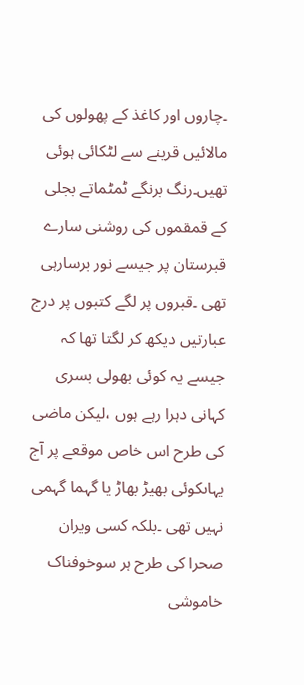۔چاروں اور کاغذ کے پھولوں کی مالائیں قرینے سے لٹکائی ہوئی تھیں۔رنگ برنگے ٹمٹماتے بجلی کے قمقموں کی روشنی سارے قبرستان پر جیسے نور برسارہی تھی ۔قبروں پر لگے کتبوں پر درج عبارتیں دیکھ کر لگتا تھا کہ جیسے یہ کوئی بھولی بسری کہانی دہرا رہے ہوں ،لیکن ماضی کی طرح اس خاص موقعے پر آج یہاںکوئی بھیڑ بھاڑ یا گہما گہمی نہیں تھی ۔بلکہ کسی ویران صحرا کی طرح ہر سوخوفناک خاموشی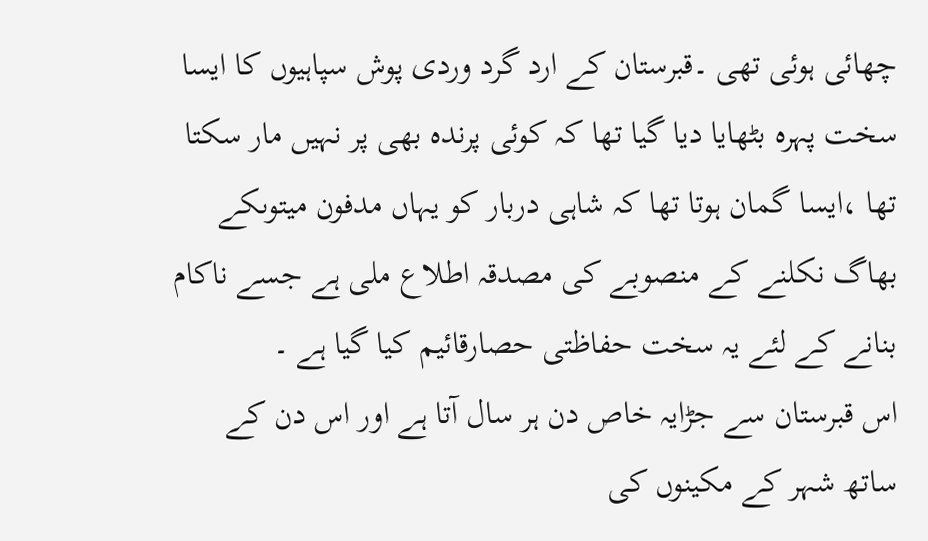چھائی ہوئی تھی ۔قبرستان کے ارد گرد وردی پوش سپاہیوں کا ایسا سخت پہرہ بٹھایا دیا گیا تھا کہ کوئی پرندہ بھی پر نہیں مار سکتا تھا ،ایسا گمان ہوتا تھا کہ شاہی دربار کو یہاں مدفون میتوںکے بھاگ نکلنے کے منصوبے کی مصدقہ اطلاع ملی ہے جسے ناکام بنانے کے لئے یہ سخت حفاظتی حصارقائیم کیا گیا ہے ۔
اس قبرستان سے جڑایہ خاص دن ہر سال آتا ہے اور اس دن کے ساتھ شہر کے مکینوں کی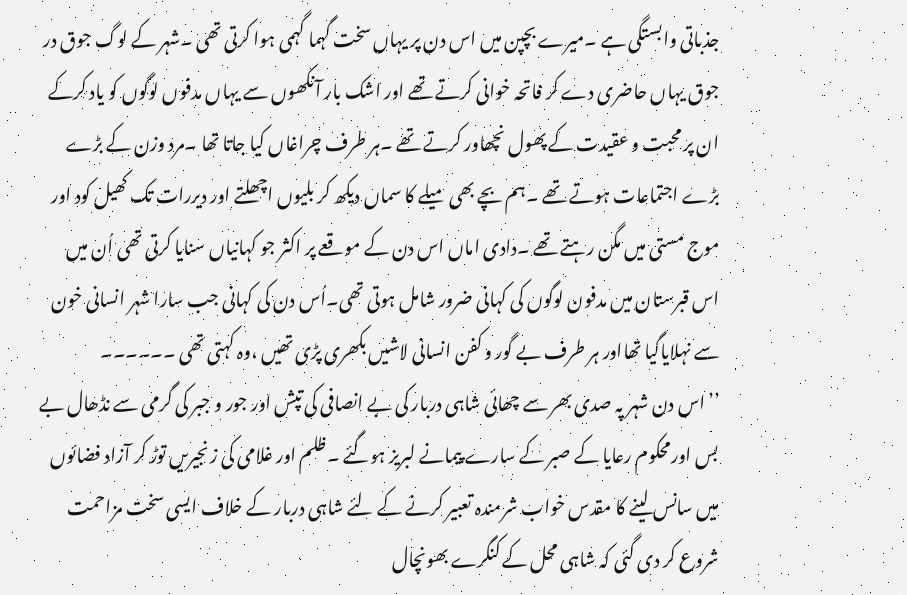جذباتی وابستگی ہے ۔میرے بچپن میں اس دن پر یہاں سخت گہما گہمی ہوا کرتی تھی ۔شہر کے لوگ جوق در جوق یہاں حاضری دے کر فاتحہ خوانی کرتے تھے اور اشک بار آنکھوں سے یہاں مدفوں لوگوں کو یاد کرکے ان پر محبت و عقیدت کے پھول نچھاور کرتے تھے ۔ہر طرف چراغاں کیا جاتا تھا ۔مرد وزن کے بڑے بڑے اجتماعات ہوتے تھے ۔ہم بچے بھی میلے کا سماں دیکھ کر بلیوں اچھلتے اور دیررات تک کھیل کود اور موج مستی میں مگن رہتے تھے ۔دادی اماں اس دن کے موقعے پر اکثر جو کہانیاں سنایا کرتی تھی اُن میں اس قبرستان میں مدفون لوگوں کی کہانی ضرور شامل ہوتی تھی۔اُس دن کی کہانی جب سارا شہر انسانی خون سے نہلایاگیا تھااور ہر طرف بے گور و کفن انسانی لاشیں بکھری پڑی تھیں ،وہ کہتی تھی ۔۔۔۔۔۔
’’اس دن شہر پہ صدی بھر سے چھائی شاہی دربار کی بے انصافی کی تپش اور جور و جبر کی گرمی سے نڈھال بے بس اورمحکوم رعایا کے صبر کے سارے پیمانے لبریز ہوگئے ۔ظلم اور غلامی کی زنجیریں توڑ کر آزاد فضائوں میں سانس لینے کا مقدس خواب شرمندہ تعبیر کرنے کے لئے شاہی دربار کے خلاف ایسی سخت مزاحمت شروع کر دی گئی کہ شاہی محل کے کنگرے بھونچال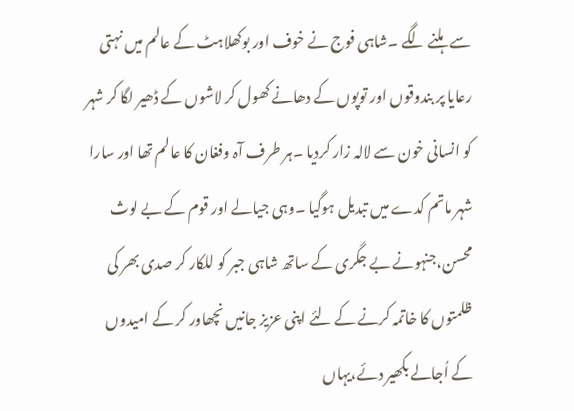سے ہلنے لگے ۔شاہی فوج نے خوف اور بوکھلاہٹ کے عالم میں نہتی رعایا پر بندوقوں اور توپوں کے دھانے کھول کر لاشوں کے ڈھیر لگا کر شہر کو انسانی خون سے لالہ زار کردیا ۔ہر طرف آہ وفغان کا عالم تھا اور سارا شہر ماتم کدے میں تبدیل ہوگیا ۔وہی جیالے اور قوم کے بے لوث محسن،جنہونے بے جگری کے ساتھ شاہی جبر کو للکار کر صدی بھر کی ظلمتوں کا خاتمہ کرنے کے لئے اپنی عزیز جانیں نچھاور کر کے امیدوں کے اُجالے بکھیر دئے،یہاں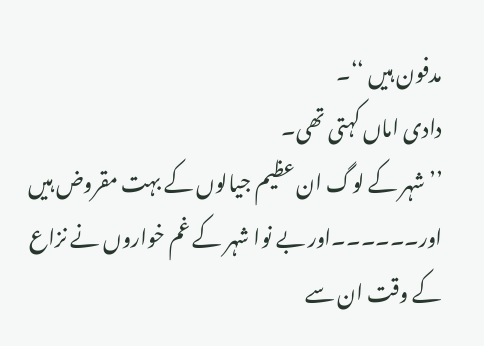مدفون ہیں ‘‘۔
دادی اماں کہتی تھی۔
’’ شہر کے لوگ ان عظیم جیالوں کے بہت مقروض ہیں اور۔۔۔۔۔۔اور بے نوا شہر کے غم خواروں نے نزاع کے وقت ان سے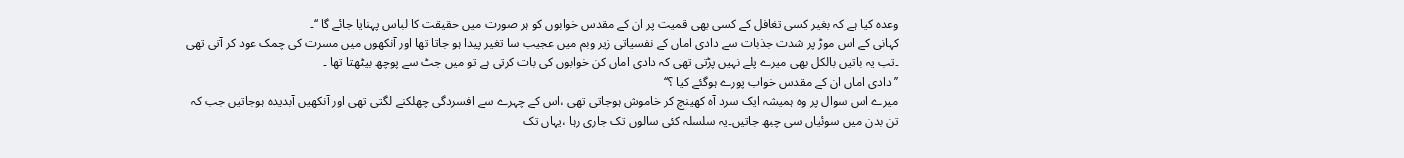وعدہ کیا ہے کہ بغیر کسی تغافل کے کسی بھی قمیت پر ان کے مقدس خوابوں کو ہر صورت میں حقیقت کا لباس پہنایا جائے گا ‘‘۔
کہانی کے اس موڑ پر شدت جذبات سے دادی اماں کے نفسیاتی زیر وبم میں عجیب سا تغیر پیدا ہو جاتا تھا اور آنکھوں میں مسرت کی چمک عود کر آتی تھی ۔تب یہ باتیں بالکل بھی میرے پلے نہیں پڑتی تھی کہ دادی اماں کن خوابوں کی بات کرتی ہے تو میں جٹ سے پوچھ بیٹھتا تھا ۔
’’دادی اماں ان کے مقدس خواب پورے ہوگئے کیا ؟‘‘
میرے اس سوال پر وہ ہمیشہ ایک سرد آہ کھینچ کر خاموش ہوجاتی تھی ،اس کے چہرے سے افسردگی چھلکنے لگتی تھی اور آنکھیں آبدیدہ ہوجاتیں جب کہ تن بدن میں سوئیاں سی چبھ جاتیں۔یہ سلسلہ کئی سالوں تک جاری رہا ،یہاں تک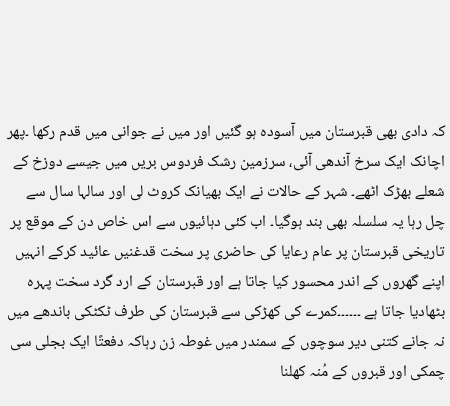کہ دادی بھی قبرستان میں آسودہ ہو گئیں اور میں نے جوانی میں قدم رکھا ۔پھر اچانک ایک سرخ آندھی آئی، سرزمین رشک فردوس بریں میں جیسے دوزخ کے شعلے بھڑک اٹھے۔ شہر کے حالات نے ایک بھیانک کروٹ لی اور سالہا سال سے چل رہا یہ سلسلہ بھی بند ہوگیا۔ اب کئی دہائیوں سے اس خاص دن کے موقع پر تاریخی قبرستان پر عام رعایا کی حاضری پر سخت قدغنیں عائید کرکے انہیں اپنے گھروں کے اندر محسور کیا جاتا ہے اور قبرستان کے ارد گرد سخت پہرہ بٹھادیا جاتا ہے ۔۔۔۔۔۔کمرے کی کھڑکی سے قبرستان کی طرف ٹکٹکی باندھے میں نہ جانے کتنی دیر سوچوں کے سمندر میں غوطہ زن رہاکہ دفعتًا ایک بجلی سی چمکی اور قبروں کے مُنہ کھلنا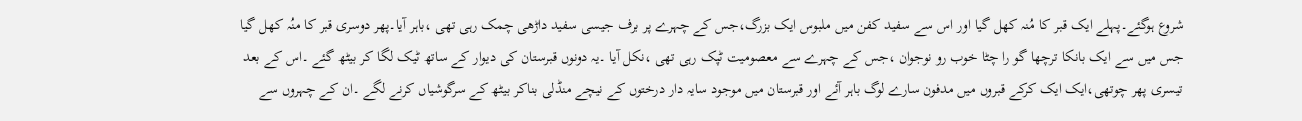شروع ہوگئے۔پہلے ایک قبر کا مُنہ کھل گیا اور اس سے سفید کفن میں ملبوس ایک بزرگ،جس کے چہرے پر برف جیسی سفید داڑھی چمک رہی تھی ،باہر آیا۔پھر دوسری قبر کا منُہ کھل گیا جس میں سے ایک بانکا ترچھا گو را چٹا خوب رو نوجوان ،جس کے چہرے سے معصومیت ٹپک رہی تھی ،نکل آیا ۔یہ دونوں قبرستان کی دیوار کے ساتھ ٹیک لگا کر بیٹھ گئے ۔اس کے بعد تیسری پھر چوتھی،ایک ایک کرکے قبروں میں مدفون سارے لوگ باہر آئے اور قبرستان میں موجود سایہ دار درختوں کے نیچے منڈلی بناکر بیٹھ کے سرگوشیاں کرنے لگے ۔ان کے چہروں سے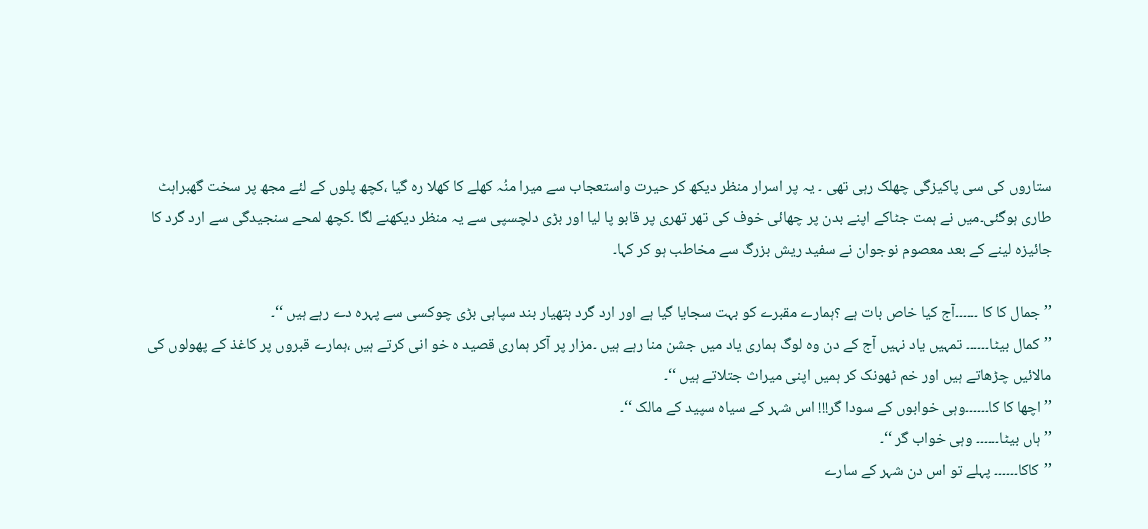ستاروں کی سی پاکیزگی چھلک رہی تھی ۔ یہ پر اسرار منظر دیکھ کر حیرت واستعجاب سے میرا منُہ کھلے کا کھلا رہ گیا ،کچھ پلوں کے لئے مجھ پر سخت گھبراہٹ طاری ہوگئی۔میں نے ہمت جٹاکے اپنے بدن پر چھائی خوف کی تھر تھری پر قابو پا لیا اور بڑی دلچسپی سے یہ منظر دیکھنے لگا ۔کچھ لمحے سنجیدگی سے ارد گرد کا جائیزہ لینے کے بعد معصوم نوجوان نے سفید ریش بزرگ سے مخاطب ہو کر کہا۔

’’ جمال کا کا ۔۔۔۔۔۔آج کیا خاص بات ہے ؟ہمارے مقبرے کو بہت سجایا گیا ہے اور ارد گرد ہتھیار بند سپاہی بڑی چوکسی سے پہرہ دے رہے ہیں ‘‘۔
’’کمال بیٹا۔۔۔۔۔۔ تمہیں یاد نہیں آج کے دن وہ لوگ ہماری یاد میں جشن منا رہے ہیں ۔مزار پر آکر ہماری قصید ہ خو انی کرتے ہیں ،ہمارے قبروں پر کاغذ کے پھولوں کی مالائیں چڑھاتے ہیں اور خم ٹھونک کر ہمیں اپنی میراث جتلاتے ہیں ‘‘۔
’’اچھا کا کا۔۔۔۔۔۔وہی خوابوں کے سودا گر!!! اس شہر کے سیاہ سپید کے مالک ‘‘۔
’’ ہاں بیٹا۔۔۔۔۔۔ وہی خواب گر ‘‘۔
’’کاکا۔۔۔۔۔۔ پہلے تو اس دن شہر کے سارے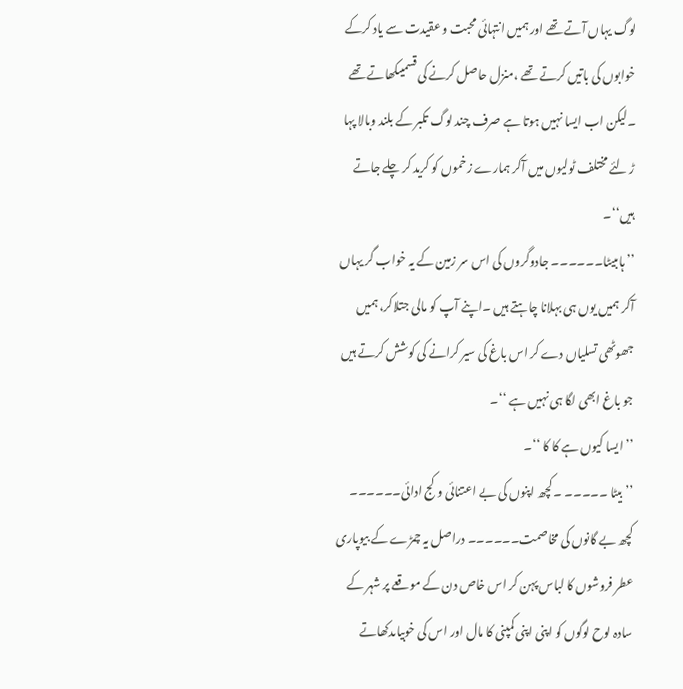لوگ یہاں آتے تھے اور ہمیں انتہائی محبت و عقیدت سے یاد کرکے خوابوں کی باتیں کرتے تھے ،منزل حاصل کرنے کی قسمیںکھاتے تھے ۔لیکن اب ایسا نہیں ہوتا ہے صرف چند لوگ تکبر کے بلند وبالا پہا ڑ لئے مختلف ٹولیوں میں آکر ہمارے زخموں کو کرید کر چلے جاتے ہیں‘‘۔
’’ ہاںبیٹا۔۔۔۔۔۔ جادوگروں کی اس سر زمین کے یہ خواب گر یہاں آکر ہمیں یوں ہی بہلانا چاہتے ہیں ۔اپنے آپ کو مالی جتلاکر، ہمیں جھوٹھی تسلیاں دے کر اس باغ کی سیر کرانے کی کوشش کرتے ہیں جو باغ ابھی لگا ہی نہیں ہے ‘‘۔
’’ایسا کیوں ہے کا کا ‘‘۔
’’بیٹا ۔۔۔۔۔ ۔ کچھ اپنوں کی بے اعتنائی وکج ادائی۔۔۔۔۔۔ کچھ بے گانوں کی مخاصمت۔۔۔۔۔۔ دراصل یہ چمڑے کے بیوپاری عطر فروشوں کا لباس پہن کر اس خاص دن کے موقعے پر شہر کے سادہ لوح لوگوں کو اپنی اپنی کمپنی کا مال اور اس کی خوبیاںدکھاتے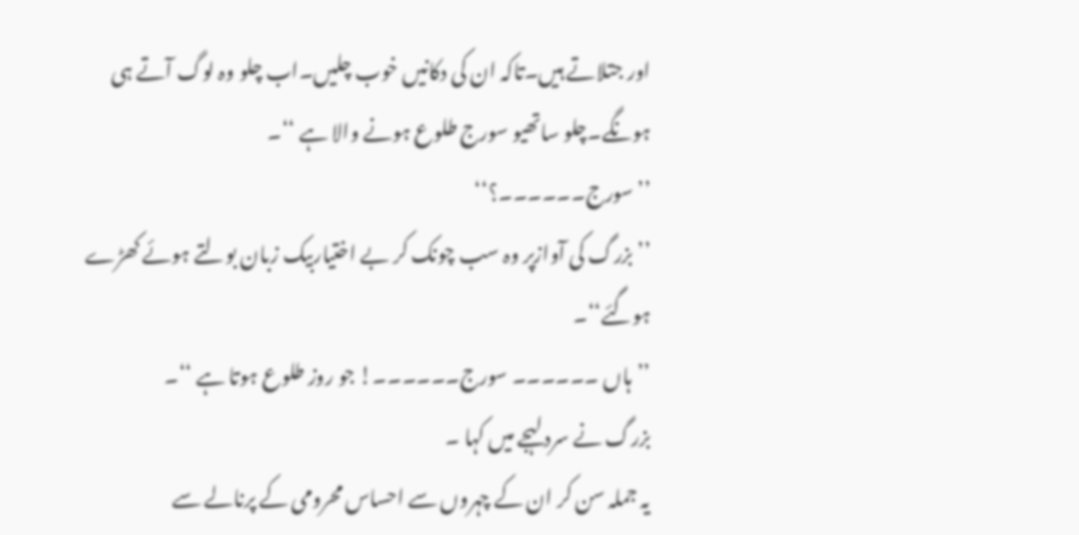اور جتلاتے ہیں۔تاکہ ان کی دکانیں خوب چلیں۔اب چلو وہ لوگ آتے ہی ہونگے۔چلو ساتھیو سورج طلوع ہونے والا ہے ‘‘۔
’’سورج۔۔۔۔۔۔؟‘‘
’’ بزرگ کی آوازپر وہ سب چونک کر بے اختیاربیک زبان بولتے ہوئے کھڑے ہوگئے‘‘۔
’’ہاں ۔۔۔۔۔۔ سورج۔۔۔۔۔۔! جو روز طلوع ہوتا ہے ‘‘۔
بزرگ نے سرد لہجے میں کہا ۔
یہ جملہ سن کر ان کے چہروں سے احساس محرومی کے پرنالے سے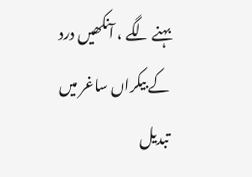بہنے لگے ، آنکھیں درد کے بیکراں ساغر میں تبدیل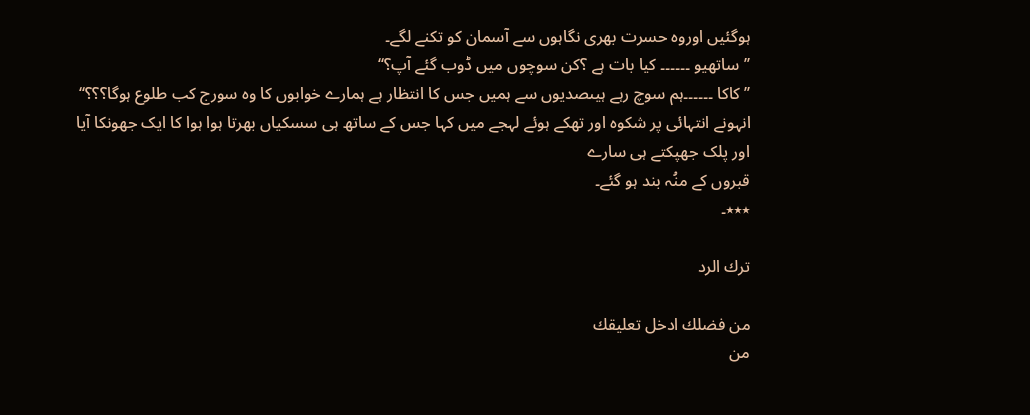ہوگئیں اوروہ حسرت بھری نگاہوں سے آسمان کو تکنے لگے۔
’’ ساتھیو ۔۔۔۔۔۔ کیا بات ہے ؟کن سوچوں میں ڈوب گئے آپ؟‘‘
’’کاکا ۔۔۔۔۔۔ہم سوچ رہے ہیںصدیوں سے ہمیں جس کا انتظار ہے ہمارے خوابوں کا وہ سورج کب طلوع ہوگا؟؟؟‘‘
انہونے انتہائی پر شکوہ اور تھکے ہوئے لہجے میں کہا جس کے ساتھ ہی سسکیاں بھرتا ہوا ہوا کا ایک جھونکا آیا اور پلک جھپکتے ہی سارے
قبروں کے منُہ بند ہو گئے۔
٭٭٭۔

ترك الرد

من فضلك ادخل تعليقك
من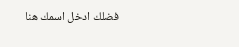فضلك ادخل اسمك هنا